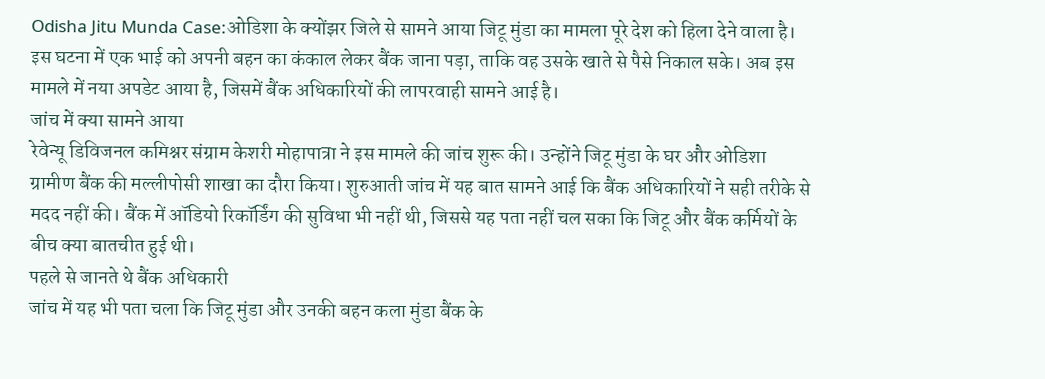Odisha Jitu Munda Case:ओडिशा के क्योंझर जिले से सामने आया जिटू मुंडा का मामला पूरे देश को हिला देने वाला है। इस घटना में एक भाई को अपनी बहन का कंकाल लेकर बैंक जाना पड़ा, ताकि वह उसके खाते से पैसे निकाल सके। अब इस मामले में नया अपडेट आया है, जिसमें बैंक अधिकारियों की लापरवाही सामने आई है।
जांच में क्या सामने आया
रेवेन्यू डिविजनल कमिश्नर संग्राम केशरी मोहापात्रा ने इस मामले की जांच शुरू की। उन्होंने जिटू मुंडा के घर और ओडिशा ग्रामीण बैंक की मल्लीपोसी शाखा का दौरा किया। शुरुआती जांच में यह बात सामने आई कि बैंक अधिकारियों ने सही तरीके से मदद नहीं की। बैंक में ऑडियो रिकॉर्डिंग की सुविधा भी नहीं थी, जिससे यह पता नहीं चल सका कि जिटू और बैंक कर्मियों के बीच क्या बातचीत हुई थी।
पहले से जानते थे बैंक अधिकारी
जांच में यह भी पता चला कि जिटू मुंडा और उनकी बहन कला मुंडा बैंक के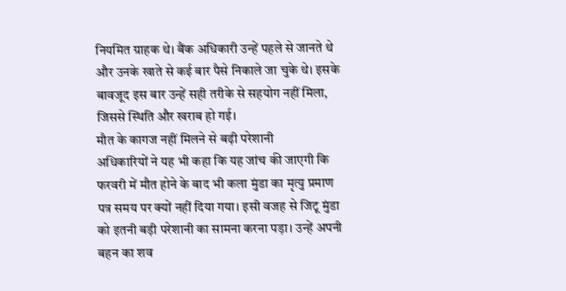नियमित ग्राहक थे। बैंक अधिकारी उन्हें पहले से जानते थे और उनके खाते से कई बार पैसे निकाले जा चुके थे। इसके बावजूद इस बार उन्हें सही तरीके से सहयोग नहीं मिला, जिससे स्थिति और खराब हो गई।
मौत के कागज नहीं मिलने से बढ़ी परेशानी
अधिकारियों ने यह भी कहा कि यह जांच की जाएगी कि फरवरी में मौत होने के बाद भी कला मुंडा का मृत्यु प्रमाण पत्र समय पर क्यों नहीं दिया गया। इसी वजह से जिटू मुंडा को इतनी बड़ी परेशानी का सामना करना पड़ा। उन्हें अपनी बहन का शव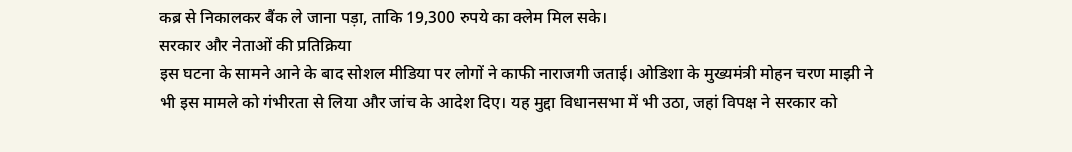कब्र से निकालकर बैंक ले जाना पड़ा, ताकि 19,300 रुपये का क्लेम मिल सके।
सरकार और नेताओं की प्रतिक्रिया
इस घटना के सामने आने के बाद सोशल मीडिया पर लोगों ने काफी नाराजगी जताई। ओडिशा के मुख्यमंत्री मोहन चरण माझी ने भी इस मामले को गंभीरता से लिया और जांच के आदेश दिए। यह मुद्दा विधानसभा में भी उठा, जहां विपक्ष ने सरकार को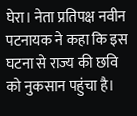घेरा। नेता प्रतिपक्ष नवीन पटनायक ने कहा कि इस घटना से राज्य की छवि को नुकसान पहुंचा है।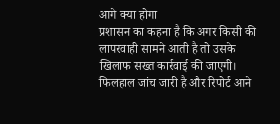आगे क्या होगा
प्रशासन का कहना है कि अगर किसी की लापरवाही सामने आती है तो उसके खिलाफ सख्त कार्रवाई की जाएगी। फिलहाल जांच जारी है और रिपोर्ट आने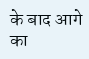के बाद आगे का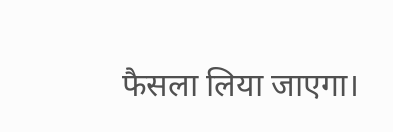फैसला लिया जाएगा।